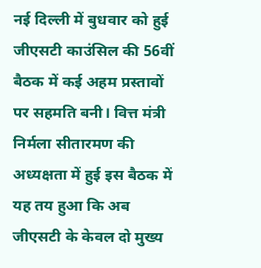नई दिल्ली में बुधवार को हुई जीएसटी काउंसिल की 56वीं बैठक में कई अहम प्रस्तावों पर सहमति बनी। वित्त मंत्री निर्मला सीतारमण की अध्यक्षता में हुई इस बैठक में यह तय हुआ कि अब जीएसटी के केवल दो मुख्य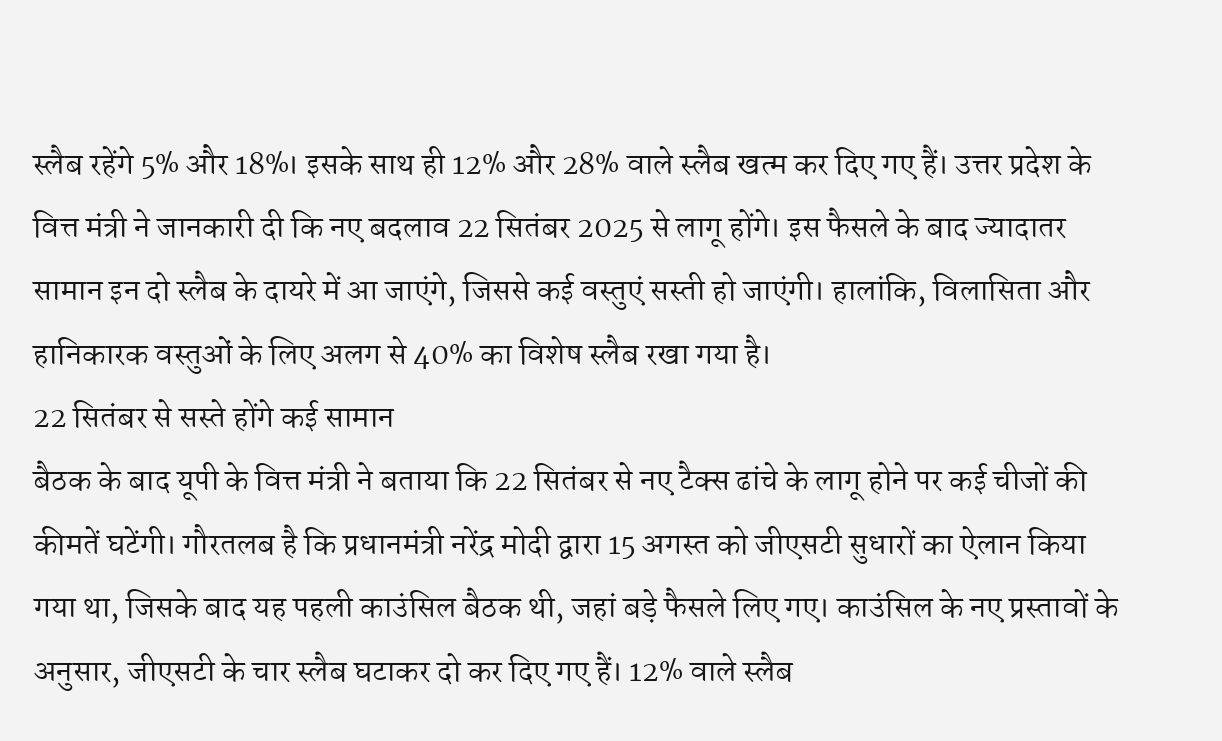स्लैब रहेंगे 5% और 18%। इसके साथ ही 12% और 28% वाले स्लैब खत्म कर दिए गए हैं। उत्तर प्रदेश के वित्त मंत्री ने जानकारी दी कि नए बदलाव 22 सितंबर 2025 से लागू होंगे। इस फैसले के बाद ज्यादातर सामान इन दो स्लैब के दायरे में आ जाएंगे, जिससे कई वस्तुएं सस्ती हो जाएंगी। हालांकि, विलासिता और हानिकारक वस्तुओं के लिए अलग से 40% का विशेष स्लैब रखा गया है।
22 सितंबर से सस्ते होंगे कई सामान
बैठक के बाद यूपी के वित्त मंत्री ने बताया कि 22 सितंबर से नए टैक्स ढांचे के लागू होने पर कई चीजों की कीमतें घटेंगी। गौरतलब है कि प्रधानमंत्री नरेंद्र मोदी द्वारा 15 अगस्त को जीएसटी सुधारों का ऐलान किया गया था, जिसके बाद यह पहली काउंसिल बैठक थी, जहां बड़े फैसले लिए गए। काउंसिल के नए प्रस्तावों के अनुसार, जीएसटी के चार स्लैब घटाकर दो कर दिए गए हैं। 12% वाले स्लैब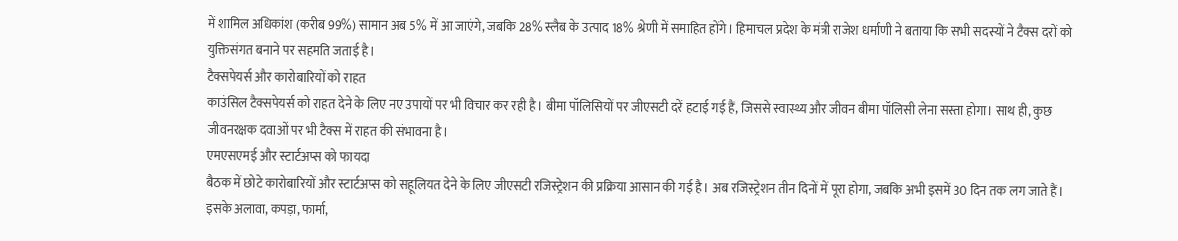में शामिल अधिकांश (करीब 99%) सामान अब 5% में आ जाएंगे, जबकि 28% स्लैब के उत्पाद 18% श्रेणी में समाहित होंगे। हिमाचल प्रदेश के मंत्री राजेश धर्माणी ने बताया कि सभी सदस्यों ने टैक्स दरों को युक्तिसंगत बनाने पर सहमति जताई है।
टैक्सपेयर्स और कारोबारियों को राहत
काउंसिल टैक्सपेयर्स को राहत देने के लिए नए उपायों पर भी विचार कर रही है। बीमा पॉलिसियों पर जीएसटी दरें हटाई गई हैं, जिससे स्वास्थ्य और जीवन बीमा पॉलिसी लेना सस्ता होगा। साथ ही, कुछ जीवनरक्षक दवाओं पर भी टैक्स में राहत की संभावना है।
एमएसएमई और स्टार्टअप्स को फायदा
बैठक में छोटे कारोबारियों और स्टार्टअप्स को सहूलियत देने के लिए जीएसटी रजिस्ट्रेशन की प्रक्रिया आसान की गई है। अब रजिस्ट्रेशन तीन दिनों में पूरा होगा, जबकि अभी इसमें 30 दिन तक लग जाते हैं। इसके अलावा, कपड़ा, फार्मा,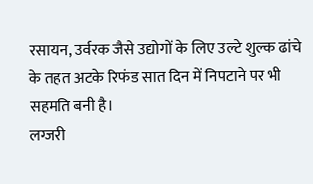रसायन, उर्वरक जैसे उद्योगों के लिए उल्टे शुल्क ढांचे के तहत अटके रिफंड सात दिन में निपटाने पर भी सहमति बनी है।
लग्जरी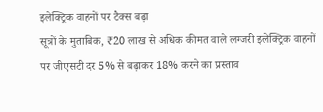इलेक्ट्रिक वाहनों पर टैक्स बढ़ा
सूत्रों के मुताबिक, ₹20 लाख से अधिक कीमत वाले लग्जरी इलेक्ट्रिक वाहनों पर जीएसटी दर 5% से बढ़ाकर 18% करने का प्रस्ताव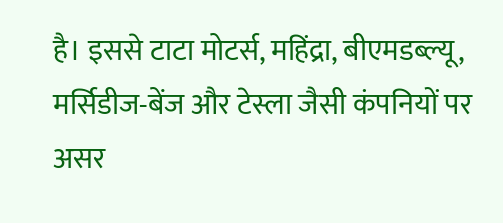है। इससे टाटा मोटर्स, महिंद्रा, बीएमडब्ल्यू, मर्सिडीज-बेंज और टेस्ला जैसी कंपनियों पर असर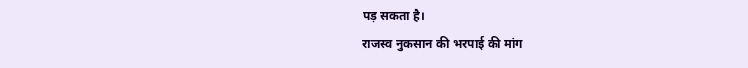पड़ सकता है।
राजस्व नुकसान की भरपाई की मांग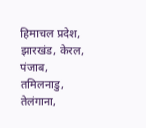हिमाचल प्रदेश, झारखंड, केरल, पंजाब, तमिलनाडु, तेलंगाना,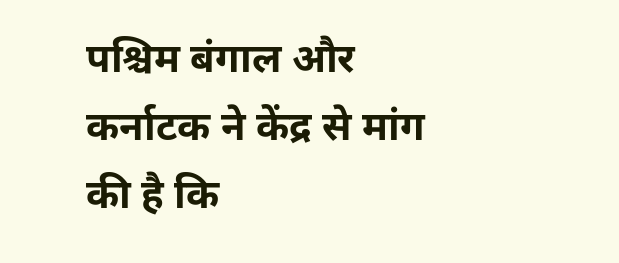पश्चिम बंगाल और कर्नाटक ने केंद्र से मांग की है कि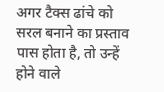अगर टैक्स ढांचे को सरल बनाने का प्रस्ताव पास होता है, तो उन्हें होने वाले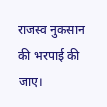राजस्व नुकसान की भरपाई की जाए।